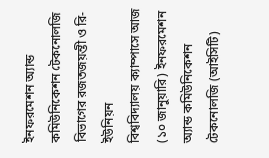ইনফরমেশন অ্যান্ড কমিউনিকেশন টেকনোলজি বিভাগের রজতজয়ন্তী ও রি-ইউনিয়ন
বিশ্ববিদ্যালয় ক্যাম্পাসে আজ (১০ জানুয়ারি) ইনফরমেশন অ্যান্ড কমিউনিকেশন টেকনোলজি (আইসিটি)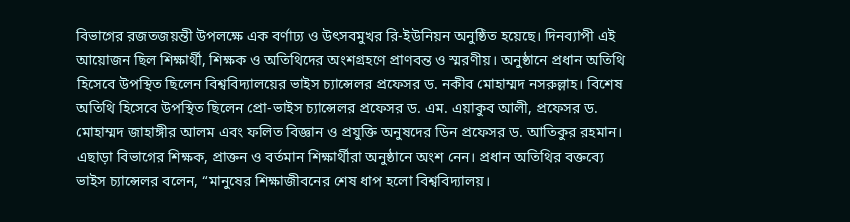বিভাগের রজতজয়ন্তী উপলক্ষে এক বর্ণাঢ্য ও উৎসবমুখর রি-ইউনিয়ন অনুষ্ঠিত হয়েছে। দিনব্যাপী এই আয়োজন ছিল শিক্ষার্থী, শিক্ষক ও অতিথিদের অংশগ্রহণে প্রাণবন্ত ও স্মরণীয়। অনুষ্ঠানে প্রধান অতিথি হিসেবে উপস্থিত ছিলেন বিশ্ববিদ্যালয়ের ভাইস চ্যান্সেলর প্রফেসর ড. নকীব মোহাম্মদ নসরুল্লাহ। বিশেষ অতিথি হিসেবে উপস্থিত ছিলেন প্রো-ভাইস চ্যান্সেলর প্রফেসর ড. এম. এয়াকুব আলী, প্রফেসর ড. মোহাম্মদ জাহাঙ্গীর আলম এবং ফলিত বিজ্ঞান ও প্রযুক্তি অনুষদের ডিন প্রফেসর ড. আতিকুর রহমান। এছাড়া বিভাগের শিক্ষক, প্রাক্তন ও বর্তমান শিক্ষার্থীরা অনুষ্ঠানে অংশ নেন। প্রধান অতিথির বক্তব্যে ভাইস চ্যান্সেলর বলেন, “মানুষের শিক্ষাজীবনের শেষ ধাপ হলো বিশ্ববিদ্যালয়।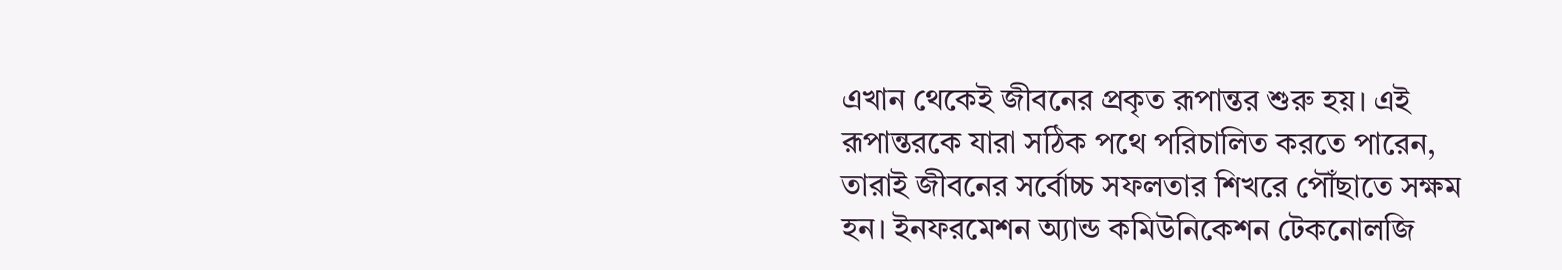এখান থেকেই জীবনের প্রকৃত রূপান্তর শুরু হয়। এই রূপান্তরকে যারা সঠিক পথে পরিচালিত করতে পারেন, তারাই জীবনের সর্বোচ্চ সফলতার শিখরে পৌঁছাতে সক্ষম হন। ইনফরমেশন অ্যান্ড কমিউনিকেশন টেকনোলজি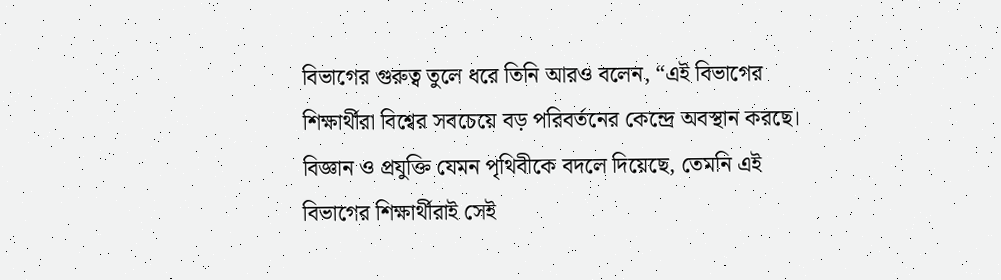বিভাগের গুরুত্ব তুলে ধরে তিনি আরও বলেন, “এই বিভাগের শিক্ষার্থীরা বিশ্বের সবচেয়ে বড় পরিবর্তনের কেন্দ্রে অবস্থান করছে। বিজ্ঞান ও প্রযুক্তি যেমন পৃথিবীকে বদলে দিয়েছে, তেমনি এই বিভাগের শিক্ষার্থীরাই সেই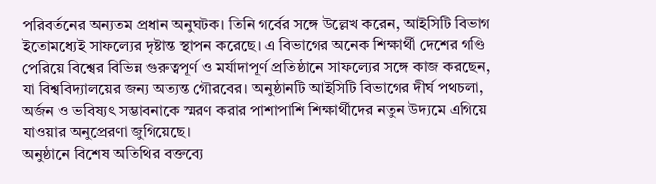পরিবর্তনের অন্যতম প্রধান অনুঘটক। তিনি গর্বের সঙ্গে উল্লেখ করেন, আইসিটি বিভাগ ইতোমধ্যেই সাফল্যের দৃষ্টান্ত স্থাপন করেছে। এ বিভাগের অনেক শিক্ষার্থী দেশের গণ্ডি পেরিয়ে বিশ্বের বিভিন্ন গুরুত্বপূর্ণ ও মর্যাদাপূর্ণ প্রতিষ্ঠানে সাফল্যের সঙ্গে কাজ করছেন, যা বিশ্ববিদ্যালয়ের জন্য অত্যন্ত গৌরবের। অনুষ্ঠানটি আইসিটি বিভাগের দীর্ঘ পথচলা, অর্জন ও ভবিষ্যৎ সম্ভাবনাকে স্মরণ করার পাশাপাশি শিক্ষার্থীদের নতুন উদ্যমে এগিয়ে যাওয়ার অনুপ্রেরণা জুগিয়েছে।
অনুষ্ঠানে বিশেষ অতিথির বক্তব্যে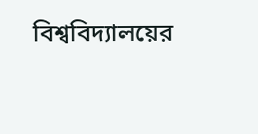বিশ্ববিদ্যালয়ের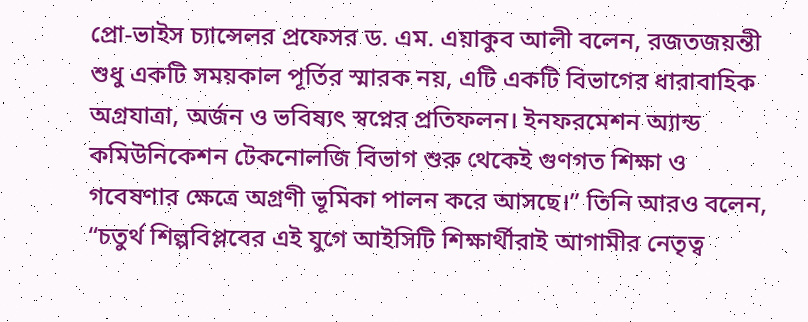প্রো-ভাইস চ্যান্সেলর প্রফেসর ড. এম. এয়াকুব আলী বলেন, রজতজয়ন্তী শুধু একটি সময়কাল পূর্তির স্মারক নয়, এটি একটি বিভাগের ধারাবাহিক অগ্রযাত্রা, অর্জন ও ভবিষ্যৎ স্বপ্নের প্রতিফলন। ইনফরমেশন অ্যান্ড কমিউনিকেশন টেকনোলজি বিভাগ শুরু থেকেই গুণগত শিক্ষা ও গবেষণার ক্ষেত্রে অগ্রণী ভূমিকা পালন করে আসছে।” তিনি আরও বলেন, “চতুর্থ শিল্পবিপ্লবের এই যুগে আইসিটি শিক্ষার্থীরাই আগামীর নেতৃত্ব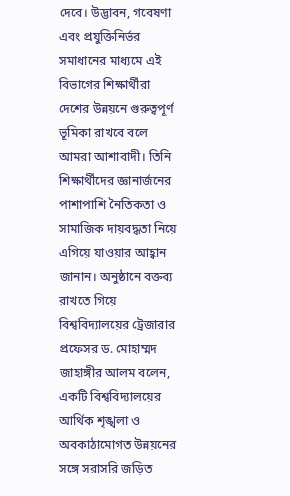দেবে। উদ্ভাবন, গবেষণা এবং প্রযুক্তিনির্ভর সমাধানের মাধ্যমে এই বিভাগের শিক্ষার্থীরা দেশের উন্নয়নে গুরুত্বপূর্ণ ভূমিকা রাখবে বলে আমরা আশাবাদী। তিনি শিক্ষার্থীদের জ্ঞানার্জনের পাশাপাশি নৈতিকতা ও সামাজিক দায়বদ্ধতা নিয়ে এগিয়ে যাওয়ার আহ্বান জানান। অনুষ্ঠানে বক্তব্য রাখতে গিয়ে বিশ্ববিদ্যালয়ের ট্রেজারার প্রফেসর ড. মোহাম্মদ জাহাঙ্গীর আলম বলেন, একটি বিশ্ববিদ্যালয়ের আর্থিক শৃঙ্খলা ও অবকাঠামোগত উন্নয়নের সঙ্গে সরাসরি জড়িত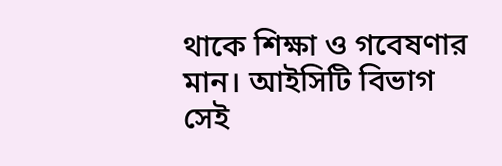থাকে শিক্ষা ও গবেষণার মান। আইসিটি বিভাগ সেই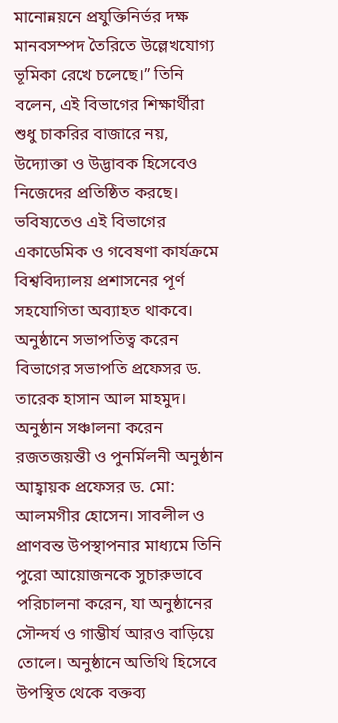মানোন্নয়নে প্রযুক্তিনির্ভর দক্ষ মানবসম্পদ তৈরিতে উল্লেখযোগ্য ভূমিকা রেখে চলেছে।” তিনি বলেন, এই বিভাগের শিক্ষার্থীরা শুধু চাকরির বাজারে নয়, উদ্যোক্তা ও উদ্ভাবক হিসেবেও নিজেদের প্রতিষ্ঠিত করছে। ভবিষ্যতেও এই বিভাগের একাডেমিক ও গবেষণা কার্যক্রমে বিশ্ববিদ্যালয় প্রশাসনের পূর্ণ সহযোগিতা অব্যাহত থাকবে।
অনুষ্ঠানে সভাপতিত্ব করেন বিভাগের সভাপতি প্রফেসর ড. তারেক হাসান আল মাহমুদ। অনুষ্ঠান সঞ্চালনা করেন রজতজয়ন্তী ও পুনর্মিলনী অনুষ্ঠান আহ্বায়ক প্রফেসর ড. মো: আলমগীর হোসেন। সাবলীল ও প্রাণবন্ত উপস্থাপনার মাধ্যমে তিনি পুরো আয়োজনকে সুচারুভাবে পরিচালনা করেন, যা অনুষ্ঠানের সৌন্দর্য ও গাম্ভীর্য আরও বাড়িয়ে তোলে। অনুষ্ঠানে অতিথি হিসেবে উপস্থিত থেকে বক্তব্য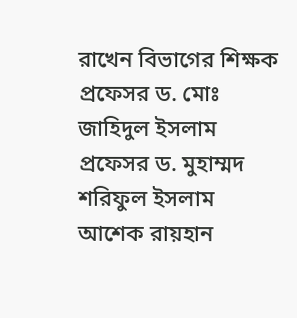রাখেন বিভাগের শিক্ষক প্রফেসর ড. মোঃ জাহিদুল ইসলাম প্রফেসর ড. মুহাম্মদ শরিফুল ইসলাম আশেক রায়হান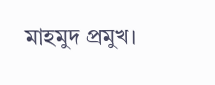মাহমুদ প্রমুখ।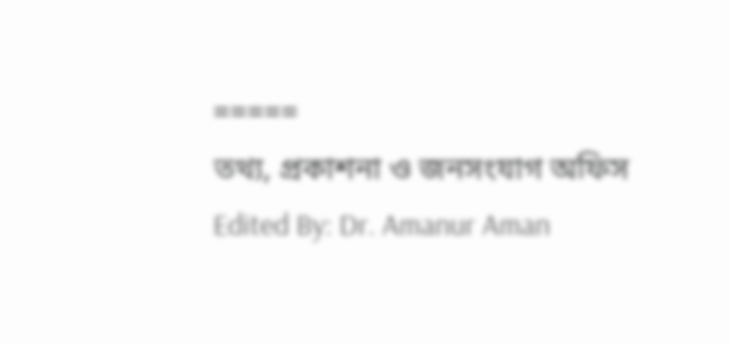=====
তথ্য, প্রকাশনা ও জনসংযাগ অফিস
Edited By: Dr. Amanur Aman